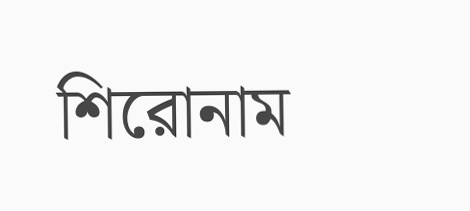শিরোনাম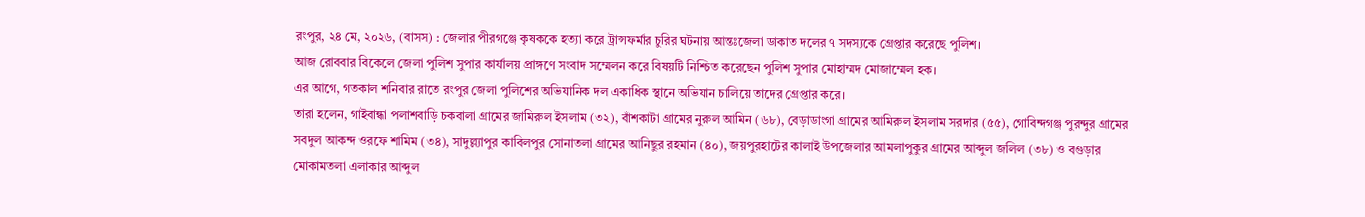রংপুর, ২৪ মে, ২০২৬, (বাসস) : জেলার পীরগঞ্জে কৃষককে হত্যা করে ট্রান্সফর্মার চুরির ঘটনায় আন্তঃজেলা ডাকাত দলের ৭ সদস্যকে গ্রেপ্তার করেছে পুলিশ।
আজ রোববার বিকেলে জেলা পুলিশ সুপার কার্যালয় প্রাঙ্গণে সংবাদ সম্মেলন করে বিষয়টি নিশ্চিত করেছেন পুলিশ সুপার মোহাম্মদ মোজাম্মেল হক।
এর আগে, গতকাল শনিবার রাতে রংপুর জেলা পুলিশের অভিযানিক দল একাধিক স্থানে অভিযান চালিয়ে তাদের গ্রেপ্তার করে।
তারা হলেন, গাইবান্ধা পলাশবাড়ি চকবালা গ্রামের জামিরুল ইসলাম (৩২), বাঁশকাটা গ্রামের নুরুল আমিন (৬৮), বেড়াডাংগা গ্রামের আমিরুল ইসলাম সরদার (৫৫), গোবিন্দগঞ্জ পুরন্দুর গ্রামের সবদুল আকন্দ ওরফে শামিম (৩৪), সাদুল্ল্যাপুর কাবিলপুর সোনাতলা গ্রামের আনিছুর রহমান (৪০), জয়পুরহাটের কালাই উপজেলার আমলাপুকুর গ্রামের আব্দুল জলিল (৩৮) ও বগুড়ার মোকামতলা এলাকার আব্দুল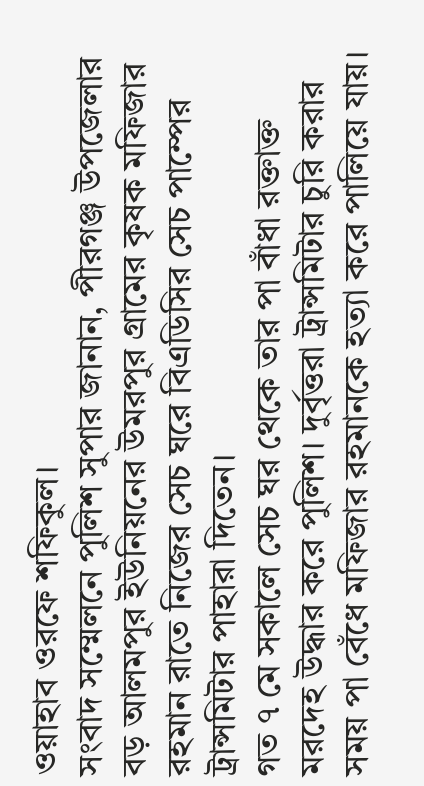ওয়াহাব ওরফে শফিকুল।
সংবাদ সম্মেলনে পুলিশ সুপার জানান, পীরগঞ্জ উপজেলার বড় আলমপুর ইউনিয়নের উমরপুর গ্রামের কৃষক মফিজার রহমান রাতে নিজের সেচ ঘরে বিএডিসির সেচ পাম্পের ট্রান্সমিটার পাহারা দিতেন।
গত ৭ মে সকালে সেচ ঘর থেকে তার পা বাঁধা রক্তাক্ত মরদেহ উদ্ধার করে পুলিশ। দুর্বৃত্তরা ট্রান্সমিটার চুরি করার সময় পা বেঁধে মফিজার রহমানকে হত্যা করে পালিয়ে যায়।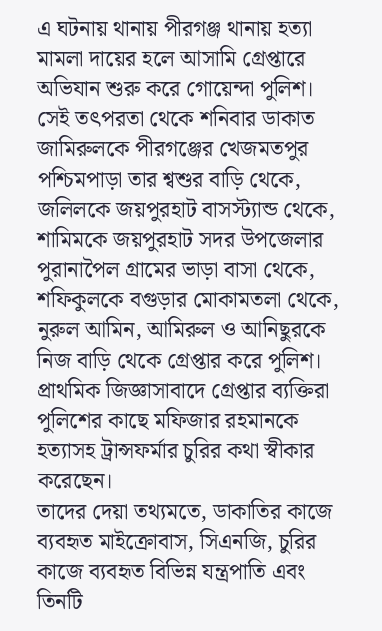এ ঘটনায় থানায় পীরগঞ্জ থানায় হত্যা মামলা দায়ের হলে আসামি গ্রেপ্তারে অভিযান শুরু করে গোয়েন্দা পুলিশ। সেই তৎপরতা থেকে শনিবার ডাকাত জামিরুলকে পীরগঞ্জের খেজমতপুর পশ্চিমপাড়া তার শ্বশুর বাড়ি থেকে, জলিলকে জয়পুরহাট বাসস্ট্যান্ড থেকে, শামিমকে জয়পুরহাট সদর উপজেলার পুরানাপৈল গ্রামের ভাড়া বাসা থেকে, শফিকুলকে বগুড়ার মোকামতলা থেকে, নুরুল আমিন, আমিরুল ও আনিছুরকে নিজ বাড়ি থেকে গ্রেপ্তার করে পুলিশ।
প্রাথমিক জিজ্ঞাসাবাদে গ্রেপ্তার ব্যক্তিরা পুলিশের কাছে মফিজার রহমানকে হত্যাসহ ট্রান্সফর্মার চুরির কথা স্বীকার করেছেন।
তাদের দেয়া তথ্যমতে, ডাকাতির কাজে ব্যবহৃত মাইক্রোবাস, সিএনজি, চুরির কাজে ব্যবহৃত বিভিন্ন যন্ত্রপাতি এবং তিনটি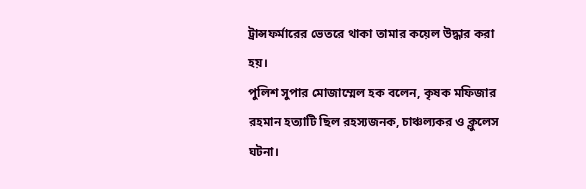ট্রান্সফর্মারের ভেতরে থাকা তামার কয়েল উদ্ধার করা হয়।
পুলিশ সুপার মোজাম্মেল হক বলেন, কৃষক মফিজার রহমান হত্যাটি ছিল রহস্যজনক, চাঞ্চল্যকর ও ক্লুলেস ঘটনা।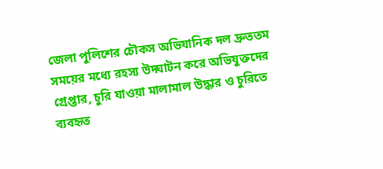জেলা পুলিশের চৌকস অভিযানিক দল দ্রুততম সময়ের মধ্যে রহস্য উদ্ঘাটন করে অভিযুক্তদের গ্রেপ্তার, চুরি যাওয়া মালামাল উদ্ধার ও চুরিতে ব্যবহৃত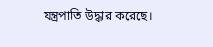যন্ত্রপাতি উদ্ধার করেছে।